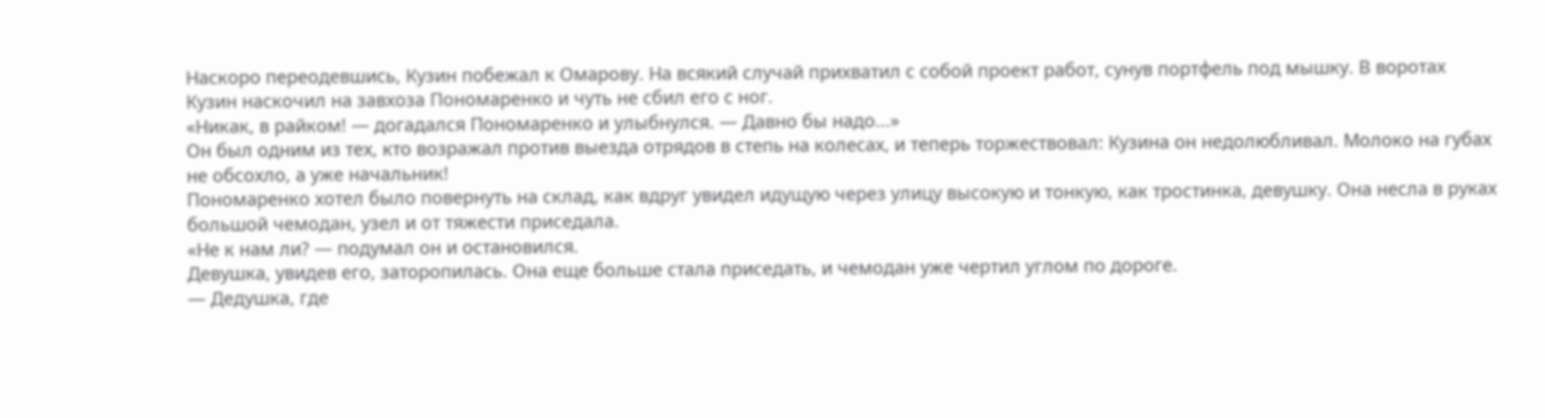Наскоро переодевшись, Кузин побежал к Омарову. На всякий случай прихватил с собой проект работ, сунув портфель под мышку. В воротах Кузин наскочил на завхоза Пономаренко и чуть не сбил его с ног.
«Никак, в райком! — догадался Пономаренко и улыбнулся. — Давно бы надо...»
Он был одним из тех, кто возражал против выезда отрядов в степь на колесах, и теперь торжествовал: Кузина он недолюбливал. Молоко на губах не обсохло, а уже начальник!
Пономаренко хотел было повернуть на склад, как вдруг увидел идущую через улицу высокую и тонкую, как тростинка, девушку. Она несла в руках большой чемодан, узел и от тяжести приседала.
«Не к нам ли? — подумал он и остановился.
Девушка, увидев его, заторопилась. Она еще больше стала приседать, и чемодан уже чертил углом по дороге.
— Дедушка, где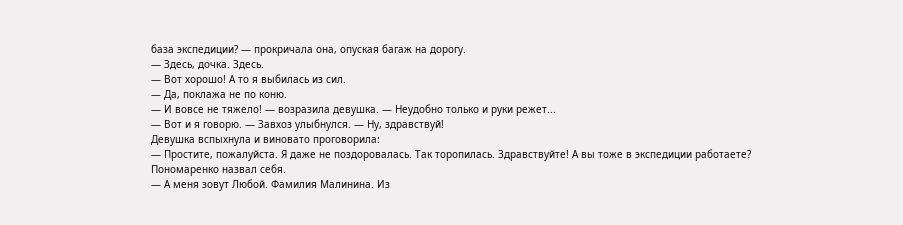база экспедиции? — прокричала она, опуская багаж на дорогу.
— Здесь, дочка. Здесь.
— Вот хорошо! А то я выбилась из сил.
— Да, поклажа не по коню.
— И вовсе не тяжело! — возразила девушка. — Неудобно только и руки режет...
— Вот и я говорю. — Завхоз улыбнулся. — Ну, здравствуй!
Девушка вспыхнула и виновато проговорила:
— Простите, пожалуйста. Я даже не поздоровалась. Так торопилась. Здравствуйте! А вы тоже в экспедиции работаете?
Пономаренко назвал себя.
— А меня зовут Любой. Фамилия Малинина. Из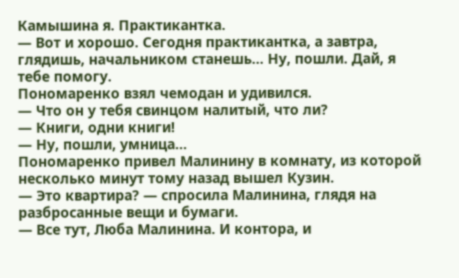Камышина я. Практикантка.
— Вот и хорошо. Сегодня практикантка, а завтра, глядишь, начальником станешь... Ну, пошли. Дай, я тебе помогу.
Пономаренко взял чемодан и удивился.
— Что он у тебя свинцом налитый, что ли?
— Книги, одни книги!
— Ну, пошли, умница...
Пономаренко привел Малинину в комнату, из которой несколько минут тому назад вышел Кузин.
— Это квартира? — спросила Малинина, глядя на разбросанные вещи и бумаги.
— Все тут, Люба Малинина. И контора, и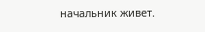начальник живет.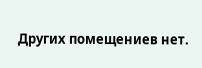Других помещениев нет.